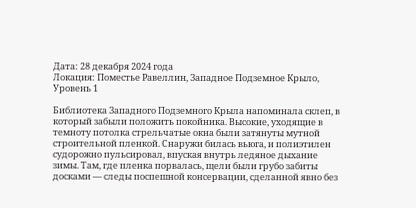Дата: 28 декабря 2024 года
Локация: Поместье Равеллин, Западное Подземное Крыло, Уровень 1

Библиотека Западного Подземного Крыла напоминала склеп, в который забыли положить покойника. Высокие, уходящие в темноту потолка стрельчатые окна были затянуты мутной строительной пленкой. Снаружи билась вьюга, и полиэтилен судорожно пульсировал, впуская внутрь ледяное дыхание зимы. Там, где пленка порвалась, щели были грубо забиты досками — следы поспешной консервации, сделанной явно без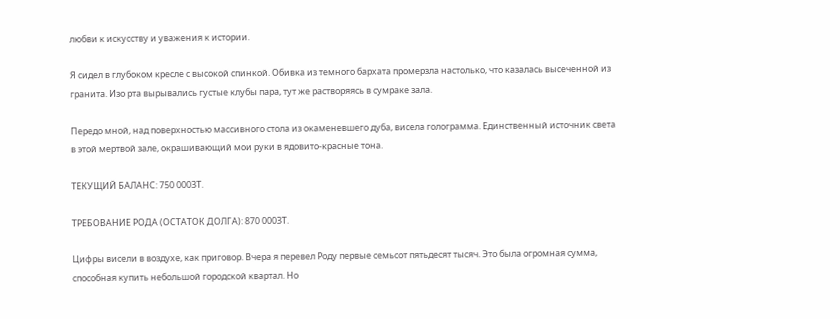любви к искусству и уважения к истории.

Я сидел в глубоком кресле с высокой спинкой. Обивка из темного бархата промерзла настолько, что казалась высеченной из гранита. Изо рта вырывались густые клубы пара, тут же растворяясь в сумраке зала.

Передо мной, над поверхностью массивного стола из окаменевшего дуба, висела голограмма. Единственный источник света в этой мертвой зале, окрашивающий мои руки в ядовито-красные тона.

ТЕКУЩИЙ БАЛАНС: 750 000ЗТ.

ТРЕБОВАНИЕ РОДА (ОСТАТОК ДОЛГА): 870 000ЗТ.

Цифры висели в воздухе, как приговор. Вчера я перевел Роду первые семьсот пятьдесят тысяч. Это была огромная сумма, способная купить небольшой городской квартал. Но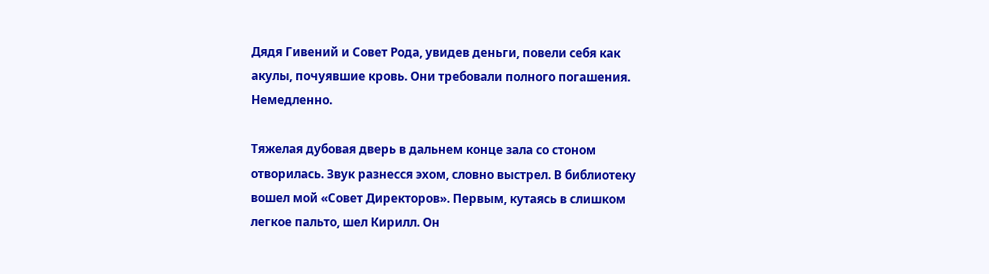Дядя Гивений и Совет Рода, увидев деньги, повели себя как акулы, почуявшие кровь. Они требовали полного погашения. Немедленно.

Тяжелая дубовая дверь в дальнем конце зала со стоном отворилась. Звук разнесся эхом, словно выстрел. В библиотеку вошел мой «Совет Директоров». Первым, кутаясь в слишком легкое пальто, шел Кирилл. Он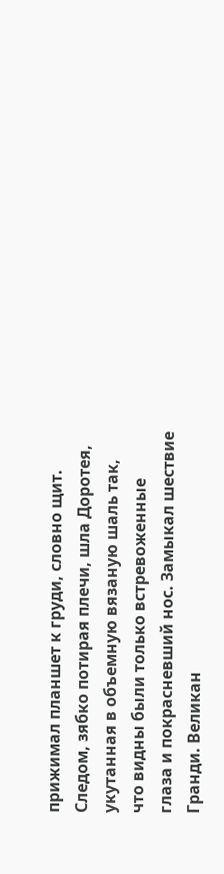прижимал планшет к груди, словно щит. Следом, зябко потирая плечи, шла Доротея, укутанная в объемную вязаную шаль так, что видны были только встревоженные глаза и покрасневший нос. Замыкал шествие Гранди. Великан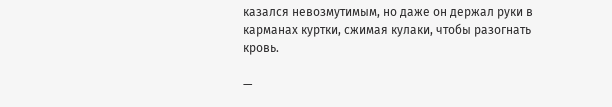казался невозмутимым, но даже он держал руки в карманах куртки, сжимая кулаки, чтобы разогнать кровь.

—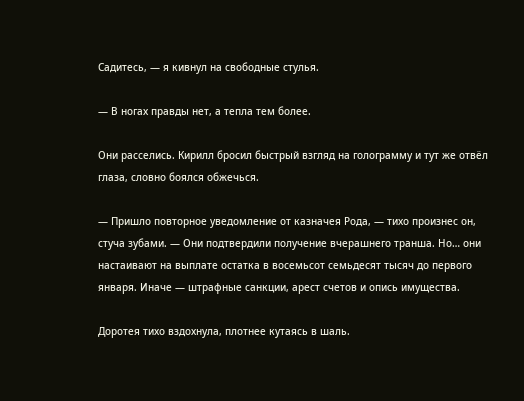Садитесь, — я кивнул на свободные стулья.

— В ногах правды нет, а тепла тем более.

Они расселись. Кирилл бросил быстрый взгляд на голограмму и тут же отвёл глаза, словно боялся обжечься.

— Пришло повторное уведомление от казначея Рода, — тихо произнес он, стуча зубами. — Они подтвердили получение вчерашнего транша. Но… они настаивают на выплате остатка в восемьсот семьдесят тысяч до первого января. Иначе — штрафные санкции, арест счетов и опись имущества.

Доротея тихо вздохнула, плотнее кутаясь в шаль.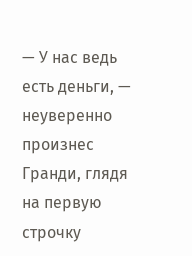— У нас ведь есть деньги, — неуверенно произнес Гранди, глядя на первую строчку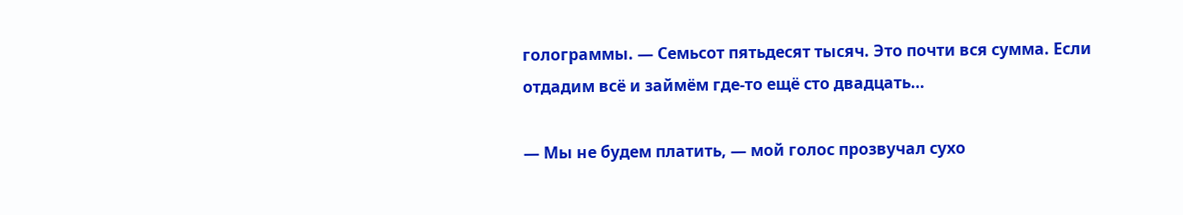голограммы. — Семьсот пятьдесят тысяч. Это почти вся сумма. Если отдадим всё и займём где-то ещё сто двадцать…

— Мы не будем платить, — мой голос прозвучал сухо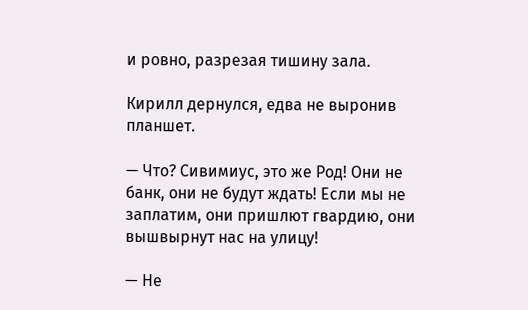и ровно, разрезая тишину зала.

Кирилл дернулся, едва не выронив планшет.

— Что? Сивимиус, это же Род! Они не банк, они не будут ждать! Если мы не заплатим, они пришлют гвардию, они вышвырнут нас на улицу!

— Не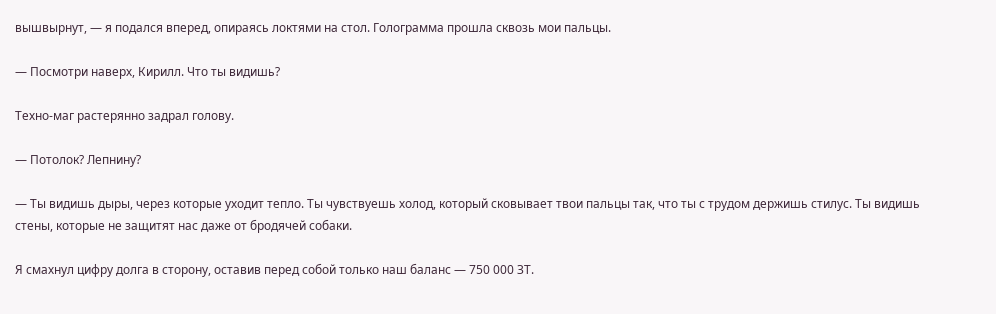вышвырнут, — я подался вперед, опираясь локтями на стол. Голограмма прошла сквозь мои пальцы.

— Посмотри наверх, Кирилл. Что ты видишь?

Техно-маг растерянно задрал голову.

— Потолок? Лепнину?

— Ты видишь дыры, через которые уходит тепло. Ты чувствуешь холод, который сковывает твои пальцы так, что ты с трудом держишь стилус. Ты видишь стены, которые не защитят нас даже от бродячей собаки.

Я смахнул цифру долга в сторону, оставив перед собой только наш баланс — 750 000 ЗТ.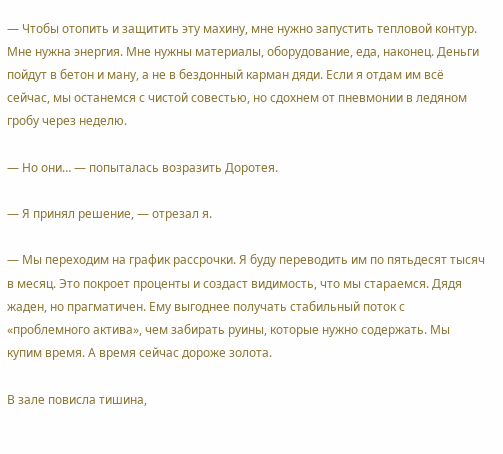— Чтобы отопить и защитить эту махину, мне нужно запустить тепловой контур. Мне нужна энергия. Мне нужны материалы, оборудование, еда, наконец. Деньги пойдут в бетон и ману, а не в бездонный карман дяди. Если я отдам им всё сейчас, мы останемся с чистой совестью, но сдохнем от пневмонии в ледяном гробу через неделю.

— Но они… — попыталась возразить Доротея.

— Я принял решение, — отрезал я.

— Мы переходим на график рассрочки. Я буду переводить им по пятьдесят тысяч в месяц. Это покроет проценты и создаст видимость, что мы стараемся. Дядя жаден, но прагматичен. Ему выгоднее получать стабильный поток с «проблемного актива», чем забирать руины, которые нужно содержать. Мы купим время. А время сейчас дороже золота.

В зале повисла тишина,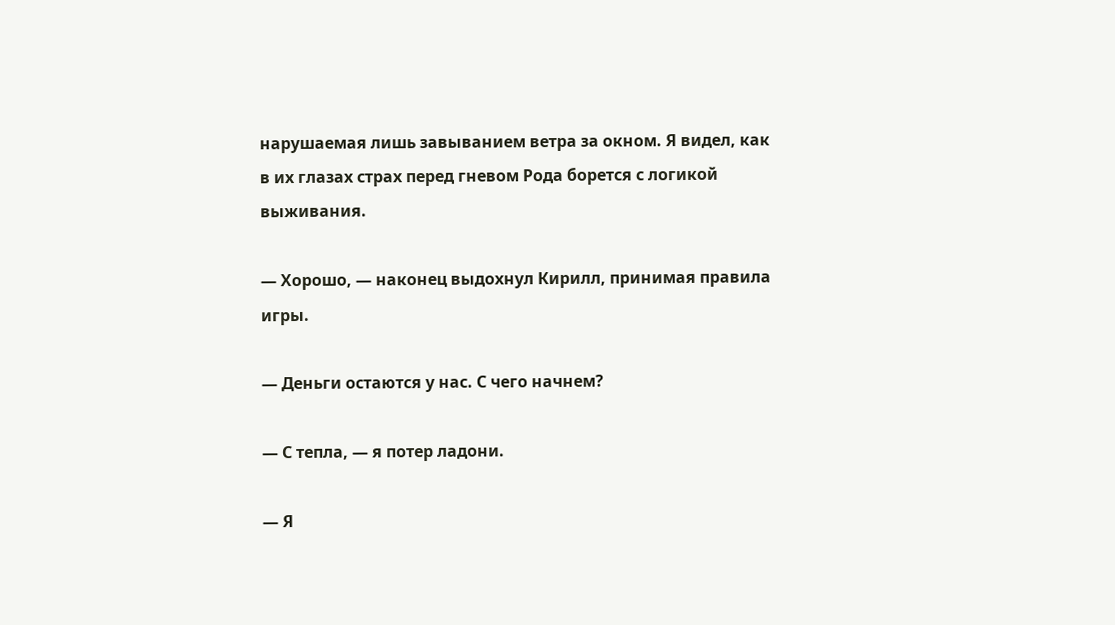нарушаемая лишь завыванием ветра за окном. Я видел, как в их глазах страх перед гневом Рода борется с логикой выживания.

— Хорошо, — наконец выдохнул Кирилл, принимая правила игры.

— Деньги остаются у нас. С чего начнем?

— С тепла, — я потер ладони.

— Я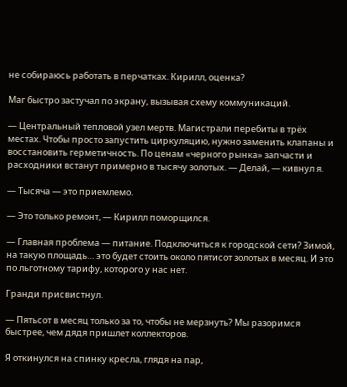не собираюсь работать в перчатках. Кирилл, оценка?

Маг быстро застучал по экрану, вызывая схему коммуникаций.

— Центральный тепловой узел мертв. Магистрали перебиты в трёх местах. Чтобы просто запустить циркуляцию, нужно заменить клапаны и восстановить герметичность. По ценам «черного рынка» запчасти и расходники встанут примерно в тысячу золотых. — Делай, — кивнул я.

— Тысяча — это приемлемо.

— Это только ремонт, — Кирилл поморщился.

— Главная проблема — питание. Подключиться к городской сети? Зимой, на такую площадь… это будет стоить около пятисот золотых в месяц. И это по льготному тарифу, которого у нас нет.

Гранди присвистнул.

— Пятьсот в месяц только за то, чтобы не мерзнуть? Мы разоримся быстрее, чем дядя пришлет коллекторов.

Я откинулся на спинку кресла, глядя на пар,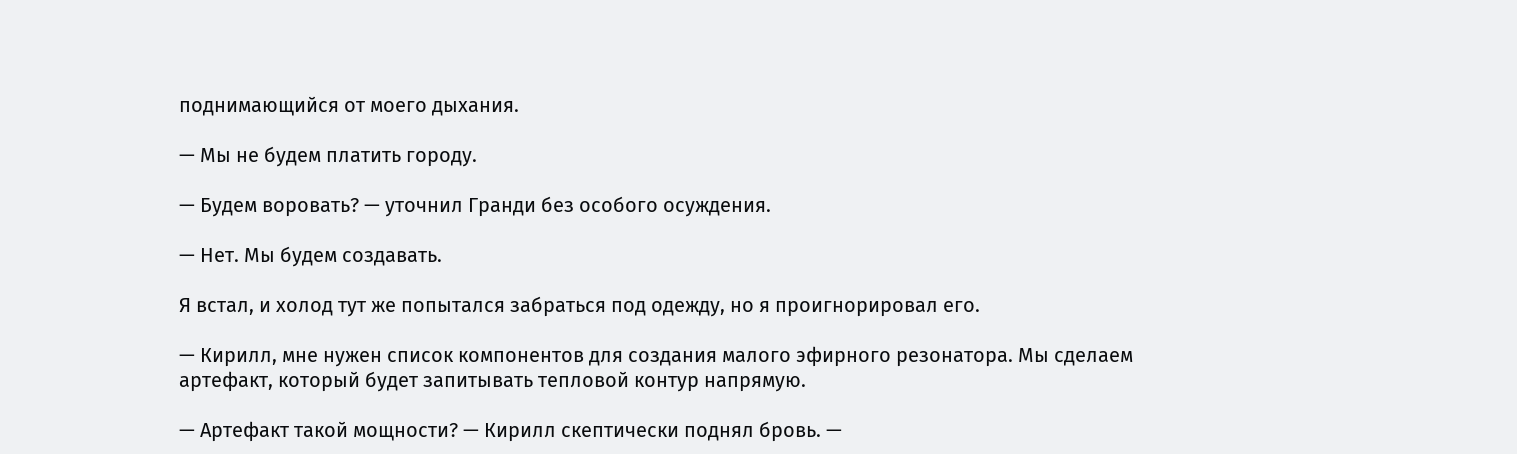поднимающийся от моего дыхания.

— Мы не будем платить городу.

— Будем воровать? — уточнил Гранди без особого осуждения.

— Нет. Мы будем создавать.

Я встал, и холод тут же попытался забраться под одежду, но я проигнорировал его.

— Кирилл, мне нужен список компонентов для создания малого эфирного резонатора. Мы сделаем артефакт, который будет запитывать тепловой контур напрямую.

— Артефакт такой мощности? — Кирилл скептически поднял бровь. —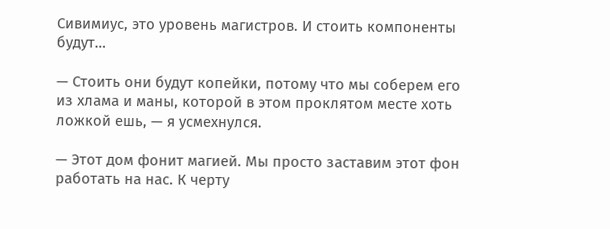Сивимиус, это уровень магистров. И стоить компоненты будут…

— Стоить они будут копейки, потому что мы соберем его из хлама и маны, которой в этом проклятом месте хоть ложкой ешь, — я усмехнулся.

— Этот дом фонит магией. Мы просто заставим этот фон работать на нас. К черту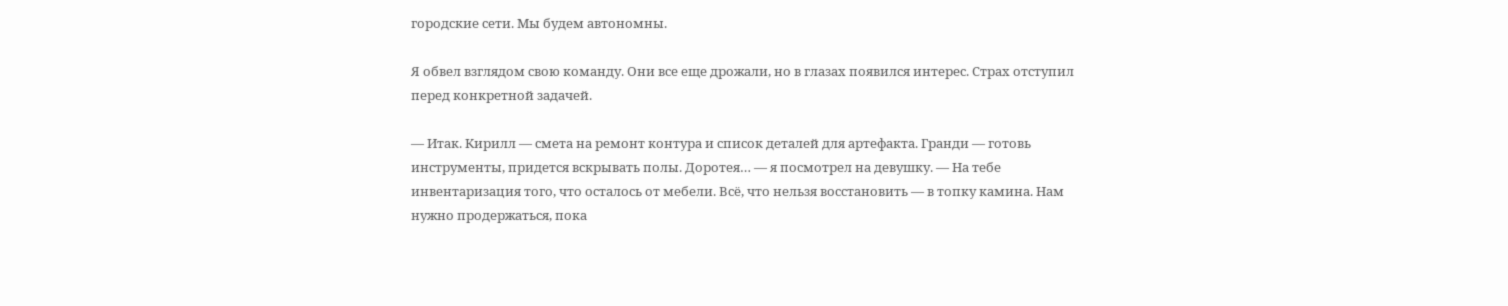городские сети. Мы будем автономны.

Я обвел взглядом свою команду. Они все еще дрожали, но в глазах появился интерес. Страх отступил перед конкретной задачей.

— Итак. Кирилл — смета на ремонт контура и список деталей для артефакта. Гранди — готовь инструменты, придется вскрывать полы. Доротея… — я посмотрел на девушку. — На тебе инвентаризация того, что осталось от мебели. Всё, что нельзя восстановить — в топку камина. Нам нужно продержаться, пока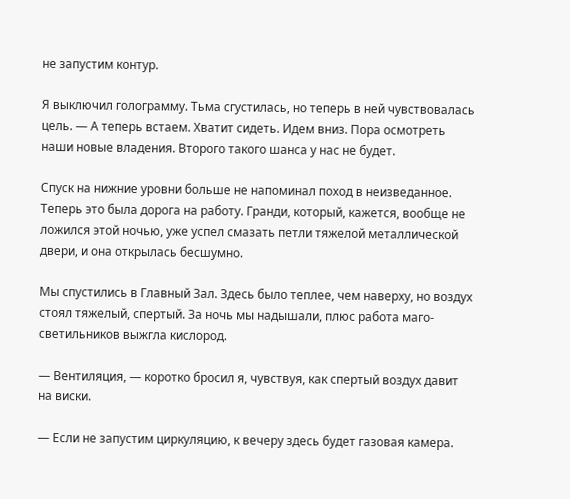не запустим контур.

Я выключил голограмму. Тьма сгустилась, но теперь в ней чувствовалась цель. — А теперь встаем. Хватит сидеть. Идем вниз. Пора осмотреть наши новые владения. Второго такого шанса у нас не будет.

Спуск на нижние уровни больше не напоминал поход в неизведанное. Теперь это была дорога на работу. Гранди, который, кажется, вообще не ложился этой ночью, уже успел смазать петли тяжелой металлической двери, и она открылась бесшумно.

Мы спустились в Главный Зал. Здесь было теплее, чем наверху, но воздух стоял тяжелый, спертый. За ночь мы надышали, плюс работа маго-светильников выжгла кислород.

— Вентиляция, — коротко бросил я, чувствуя, как спертый воздух давит на виски.

— Если не запустим циркуляцию, к вечеру здесь будет газовая камера.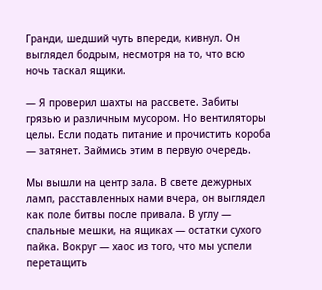Гранди, шедший чуть впереди, кивнул. Он выглядел бодрым, несмотря на то, что всю ночь таскал ящики.

— Я проверил шахты на рассвете. Забиты грязью и различным мусором. Но вентиляторы целы. Если подать питание и прочистить короба — затянет. Займись этим в первую очередь.

Мы вышли на центр зала. В свете дежурных ламп, расставленных нами вчера, он выглядел как поле битвы после привала. В углу — спальные мешки, на ящиках — остатки сухого пайка. Вокруг — хаос из того, что мы успели перетащить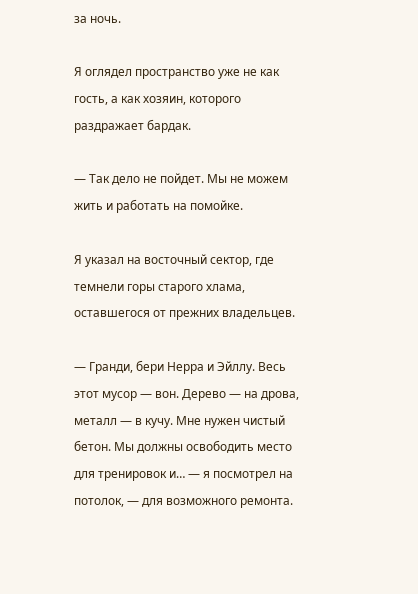за ночь.

Я оглядел пространство уже не как гость, а как хозяин, которого раздражает бардак.

— Так дело не пойдет. Мы не можем жить и работать на помойке.

Я указал на восточный сектор, где темнели горы старого хлама, оставшегося от прежних владельцев.

— Гранди, бери Нерра и Эйллу. Весь этот мусор — вон. Дерево — на дрова, металл — в кучу. Мне нужен чистый бетон. Мы должны освободить место для тренировок и… — я посмотрел на потолок, — для возможного ремонта.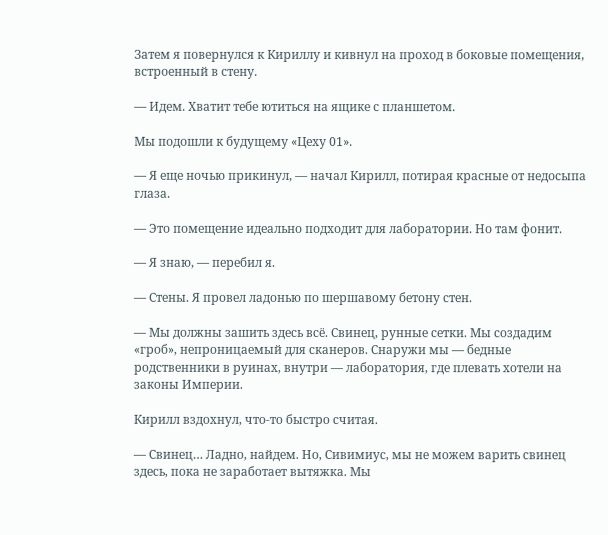Затем я повернулся к Кириллу и кивнул на проход в боковые помещения, встроенный в стену.

— Идем. Хватит тебе ютиться на ящике с планшетом.

Мы подошли к будущему «Цеху 01».

— Я еще ночью прикинул, — начал Кирилл, потирая красные от недосыпа глаза.

— Это помещение идеально подходит для лаборатории. Но там фонит.

— Я знаю, — перебил я.

— Стены. Я провел ладонью по шершавому бетону стен.

— Мы должны зашить здесь всё. Свинец, рунные сетки. Мы создадим «гроб», непроницаемый для сканеров. Снаружи мы — бедные родственники в руинах, внутри — лаборатория, где плевать хотели на законы Империи.

Кирилл вздохнул, что-то быстро считая.

— Свинец… Ладно, найдем. Но, Сивимиус, мы не можем варить свинец здесь, пока не заработает вытяжка. Мы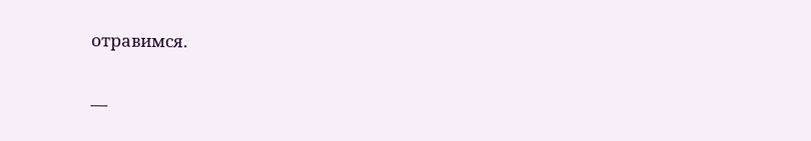отравимся.

—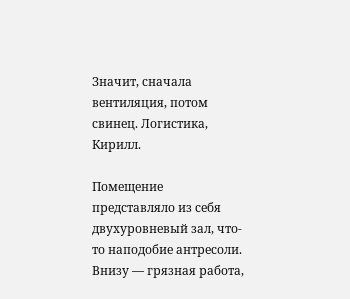Значит, сначала вентиляция, потом свинец. Логистика, Кирилл.

Помещение представляло из себя двухуровневый зал, что-то наподобие антресоли. Внизу — грязная работа,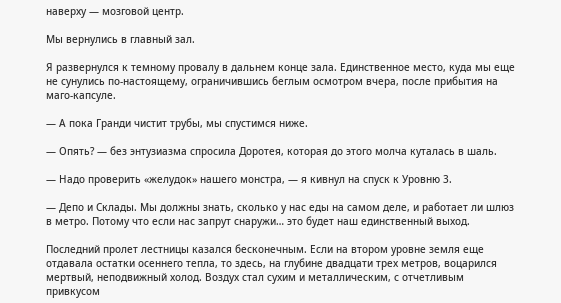наверху — мозговой центр.

Мы вернулись в главный зал.

Я развернулся к темному провалу в дальнем конце зала. Единственное место, куда мы еще не сунулись по-настоящему, ограничившись беглым осмотром вчера, после прибытия на маго-капсуле.

— А пока Гранди чистит трубы, мы спустимся ниже.

— Опять? — без энтузиазма спросила Доротея, которая до этого молча куталась в шаль.

— Надо проверить «желудок» нашего монстра, — я кивнул на спуск к Уровню 3.

— Депо и Склады. Мы должны знать, сколько у нас еды на самом деле, и работает ли шлюз в метро. Потому что если нас запрут снаружи… это будет наш единственный выход.

Последний пролет лестницы казался бесконечным. Если на втором уровне земля еще отдавала остатки осеннего тепла, то здесь, на глубине двадцати трех метров, воцарился мертвый, неподвижный холод. Воздух стал сухим и металлическим, с отчетливым привкусом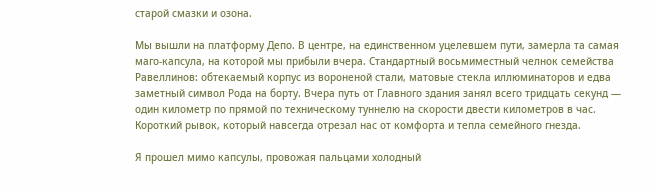старой смазки и озона.

Мы вышли на платформу Депо. В центре, на единственном уцелевшем пути, замерла та самая маго-капсула, на которой мы прибыли вчера. Стандартный восьмиместный челнок семейства Равеллинов: обтекаемый корпус из вороненой стали, матовые стекла иллюминаторов и едва заметный символ Рода на борту. Вчера путь от Главного здания занял всего тридцать секунд — один километр по прямой по техническому туннелю на скорости двести километров в час. Короткий рывок, который навсегда отрезал нас от комфорта и тепла семейного гнезда.

Я прошел мимо капсулы, провожая пальцами холодный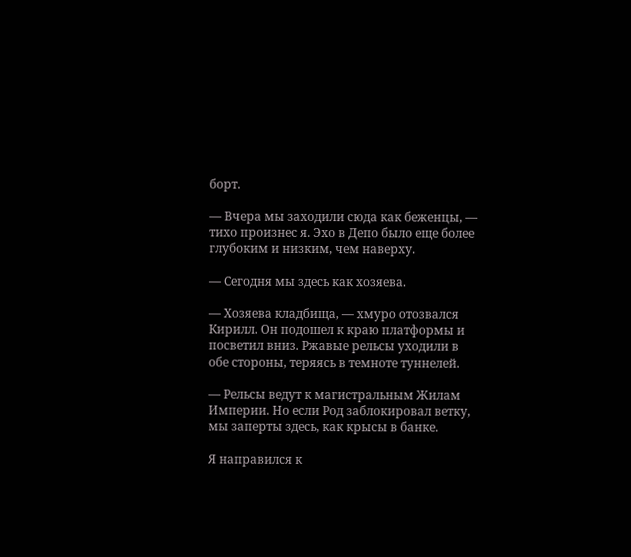борт.

— Вчера мы заходили сюда как беженцы, — тихо произнес я. Эхо в Депо было еще более глубоким и низким, чем наверху.

— Сегодня мы здесь как хозяева.

— Хозяева кладбища, — хмуро отозвался Кирилл. Он подошел к краю платформы и посветил вниз. Ржавые рельсы уходили в обе стороны, теряясь в темноте туннелей.

— Рельсы ведут к магистральным Жилам Империи. Но если Род заблокировал ветку, мы заперты здесь, как крысы в банке.

Я направился к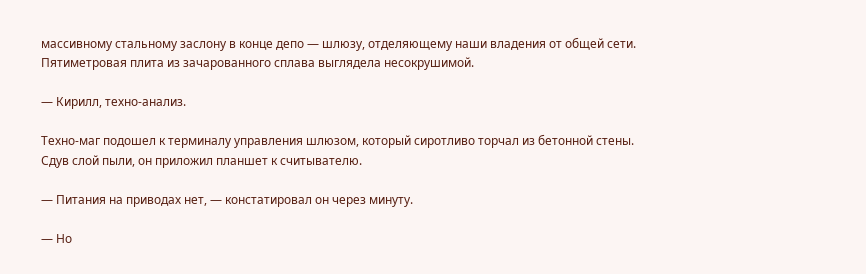массивному стальному заслону в конце депо — шлюзу, отделяющему наши владения от общей сети. Пятиметровая плита из зачарованного сплава выглядела несокрушимой.

— Кирилл, техно-анализ.

Техно-маг подошел к терминалу управления шлюзом, который сиротливо торчал из бетонной стены. Сдув слой пыли, он приложил планшет к считывателю.

— Питания на приводах нет, — констатировал он через минуту.

— Но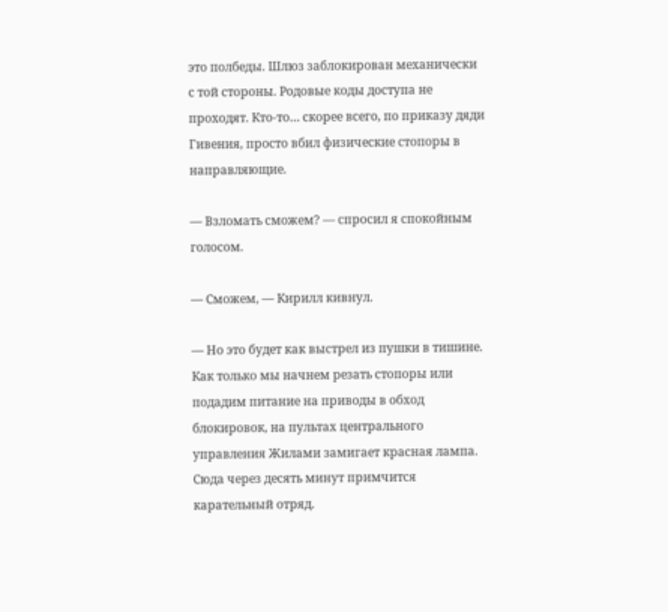это полбеды. Шлюз заблокирован механически с той стороны. Родовые коды доступа не проходят. Кто-то… скорее всего, по приказу дяди Гивения, просто вбил физические стопоры в направляющие.

— Взломать сможем? — спросил я спокойным голосом.

— Сможем, — Кирилл кивнул.

— Но это будет как выстрел из пушки в тишине. Как только мы начнем резать стопоры или подадим питание на приводы в обход блокировок, на пультах центрального управления Жилами замигает красная лампа. Сюда через десять минут примчится карательный отряд.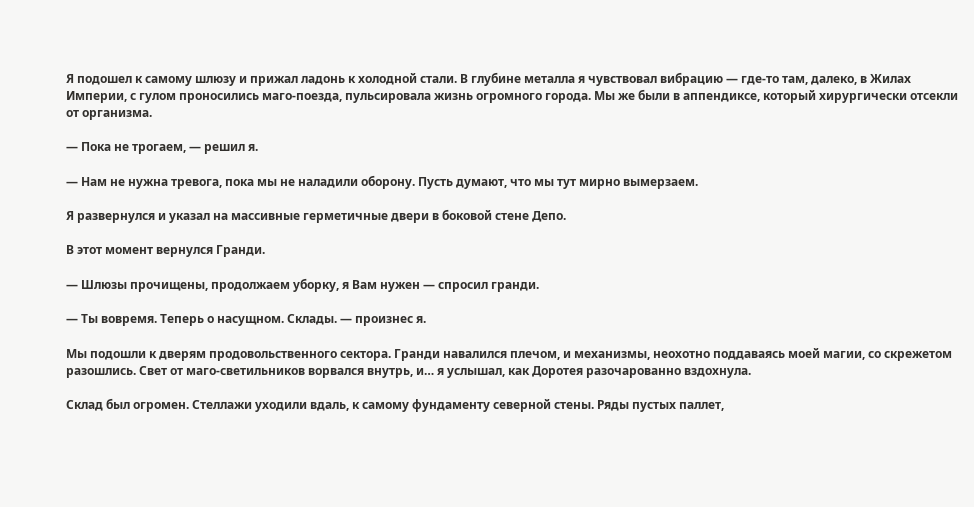Я подошел к самому шлюзу и прижал ладонь к холодной стали. В глубине металла я чувствовал вибрацию — где-то там, далеко, в Жилах Империи, с гулом проносились маго-поезда, пульсировала жизнь огромного города. Мы же были в аппендиксе, который хирургически отсекли от организма.

— Пока не трогаем, — решил я.

— Нам не нужна тревога, пока мы не наладили оборону. Пусть думают, что мы тут мирно вымерзаем.

Я развернулся и указал на массивные герметичные двери в боковой стене Депо.

В этот момент вернулся Гранди.

— Шлюзы прочищены, продолжаем уборку, я Вам нужен — спросил гранди.

— Ты вовремя. Теперь о насущном. Склады. — произнес я.

Мы подошли к дверям продовольственного сектора. Гранди навалился плечом, и механизмы, неохотно поддаваясь моей магии, со скрежетом разошлись. Свет от маго-светильников ворвался внутрь, и… я услышал, как Доротея разочарованно вздохнула.

Склад был огромен. Стеллажи уходили вдаль, к самому фундаменту северной стены. Ряды пустых паллет,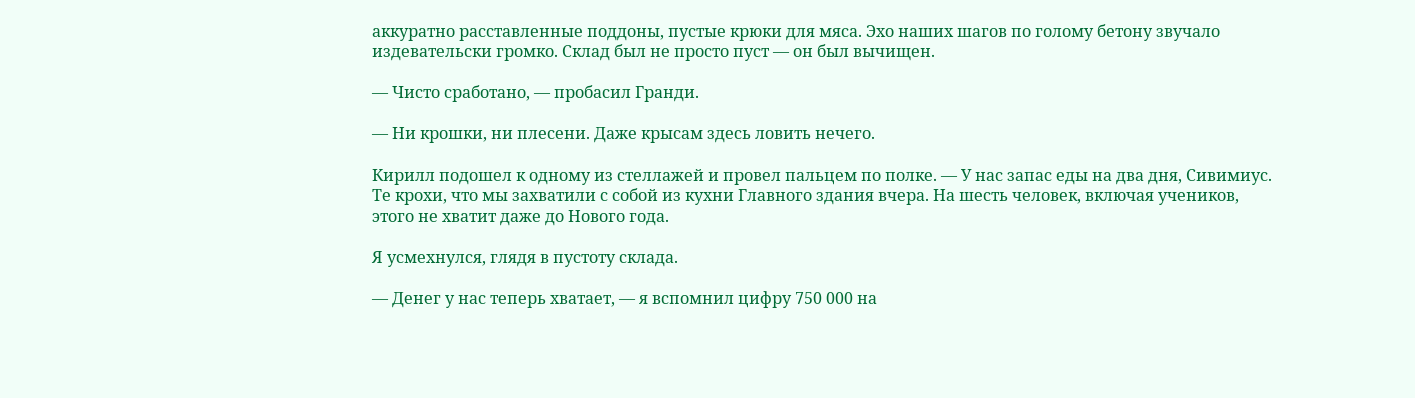аккуратно расставленные поддоны, пустые крюки для мяса. Эхо наших шагов по голому бетону звучало издевательски громко. Склад был не просто пуст — он был вычищен.

— Чисто сработано, — пробасил Гранди.

— Ни крошки, ни плесени. Даже крысам здесь ловить нечего.

Кирилл подошел к одному из стеллажей и провел пальцем по полке. — У нас запас еды на два дня, Сивимиус. Те крохи, что мы захватили с собой из кухни Главного здания вчера. На шесть человек, включая учеников, этого не хватит даже до Нового года.

Я усмехнулся, глядя в пустоту склада.

— Денег у нас теперь хватает, — я вспомнил цифру 750 000 на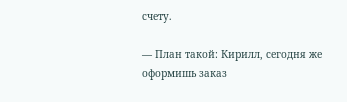счету.

— План такой: Кирилл, сегодня же оформишь заказ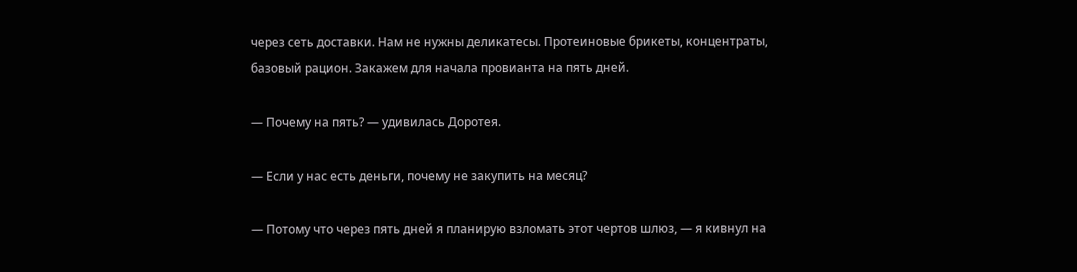через сеть доставки. Нам не нужны деликатесы. Протеиновые брикеты, концентраты, базовый рацион. Закажем для начала провианта на пять дней.

— Почему на пять? — удивилась Доротея.

— Если у нас есть деньги, почему не закупить на месяц?

— Потому что через пять дней я планирую взломать этот чертов шлюз, — я кивнул на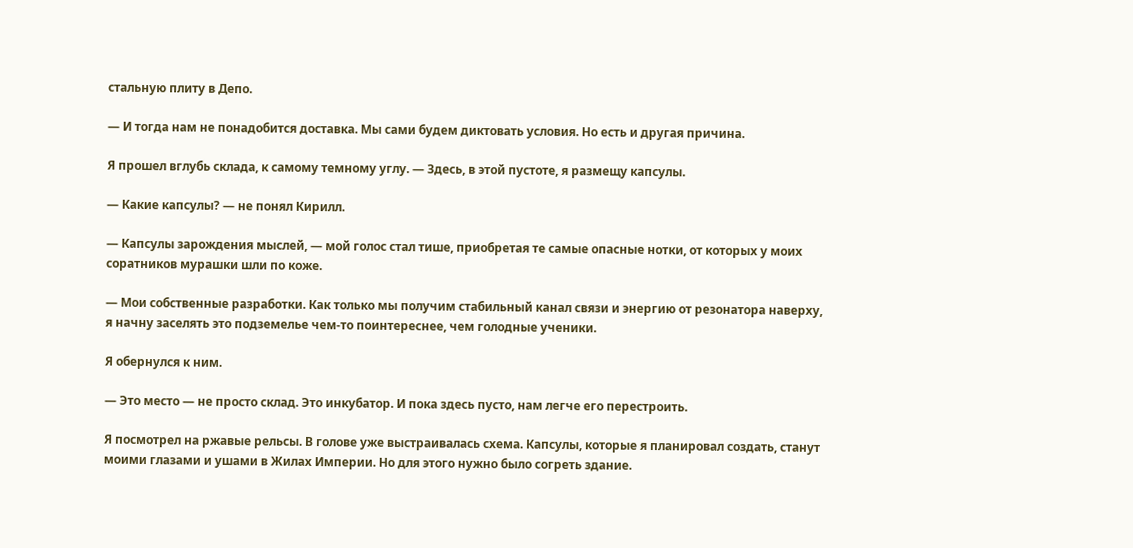стальную плиту в Депо.

— И тогда нам не понадобится доставка. Мы сами будем диктовать условия. Но есть и другая причина.

Я прошел вглубь склада, к самому темному углу. — Здесь, в этой пустоте, я размещу капсулы.

— Какие капсулы? — не понял Кирилл.

— Капсулы зарождения мыслей, — мой голос стал тише, приобретая те самые опасные нотки, от которых у моих соратников мурашки шли по коже.

— Мои собственные разработки. Как только мы получим стабильный канал связи и энергию от резонатора наверху, я начну заселять это подземелье чем-то поинтереснее, чем голодные ученики.

Я обернулся к ним.

— Это место — не просто склад. Это инкубатор. И пока здесь пусто, нам легче его перестроить.

Я посмотрел на ржавые рельсы. В голове уже выстраивалась схема. Капсулы, которые я планировал создать, станут моими глазами и ушами в Жилах Империи. Но для этого нужно было согреть здание.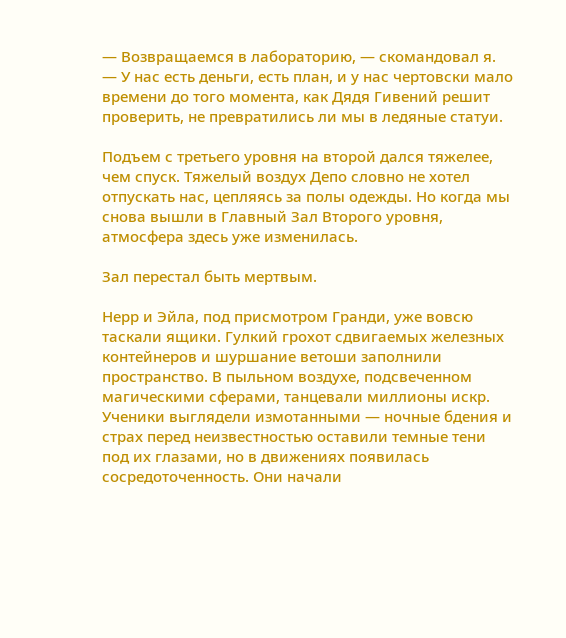— Возвращаемся в лабораторию, — скомандовал я. — У нас есть деньги, есть план, и у нас чертовски мало времени до того момента, как Дядя Гивений решит проверить, не превратились ли мы в ледяные статуи.

Подъем с третьего уровня на второй дался тяжелее, чем спуск. Тяжелый воздух Депо словно не хотел отпускать нас, цепляясь за полы одежды. Но когда мы снова вышли в Главный Зал Второго уровня, атмосфера здесь уже изменилась.

Зал перестал быть мертвым.

Нерр и Эйла, под присмотром Гранди, уже вовсю таскали ящики. Гулкий грохот сдвигаемых железных контейнеров и шуршание ветоши заполнили пространство. В пыльном воздухе, подсвеченном магическими сферами, танцевали миллионы искр. Ученики выглядели измотанными — ночные бдения и страх перед неизвестностью оставили темные тени под их глазами, но в движениях появилась сосредоточенность. Они начали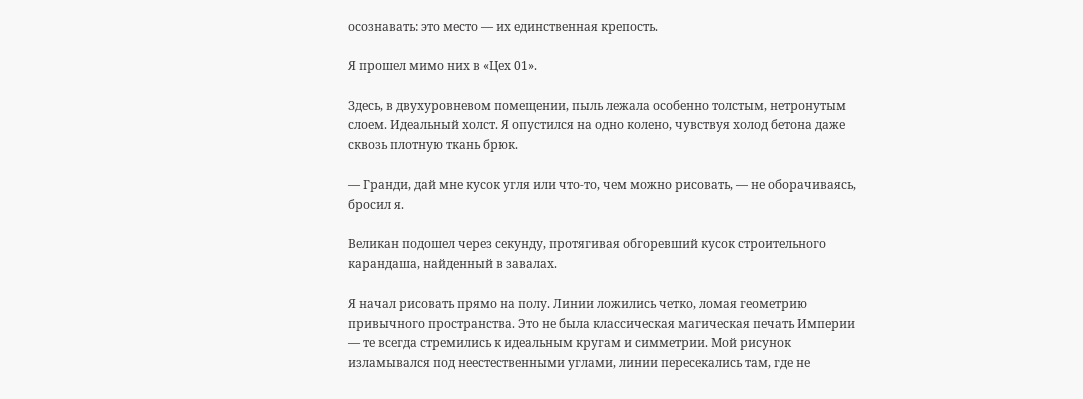осознавать: это место — их единственная крепость.

Я прошел мимо них в «Цех 01».

Здесь, в двухуровневом помещении, пыль лежала особенно толстым, нетронутым слоем. Идеальный холст. Я опустился на одно колено, чувствуя холод бетона даже сквозь плотную ткань брюк.

— Гранди, дай мне кусок угля или что-то, чем можно рисовать, — не оборачиваясь, бросил я.

Великан подошел через секунду, протягивая обгоревший кусок строительного карандаша, найденный в завалах.

Я начал рисовать прямо на полу. Линии ложились четко, ломая геометрию привычного пространства. Это не была классическая магическая печать Империи — те всегда стремились к идеальным кругам и симметрии. Мой рисунок изламывался под неестественными углами, линии пересекались там, где не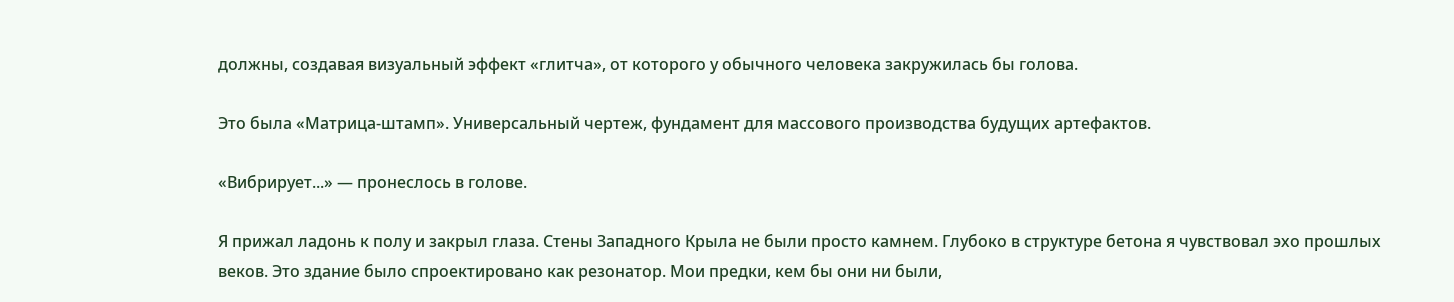должны, создавая визуальный эффект «глитча», от которого у обычного человека закружилась бы голова.

Это была «Матрица-штамп». Универсальный чертеж, фундамент для массового производства будущих артефактов.

«Вибрирует...» — пронеслось в голове.

Я прижал ладонь к полу и закрыл глаза. Стены Западного Крыла не были просто камнем. Глубоко в структуре бетона я чувствовал эхо прошлых веков. Это здание было спроектировано как резонатор. Мои предки, кем бы они ни были,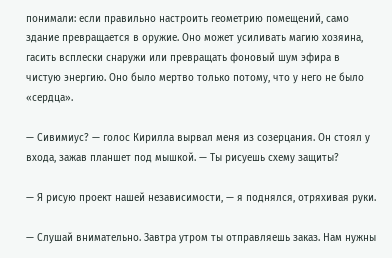понимали: если правильно настроить геометрию помещений, само здание превращается в оружие. Оно может усиливать магию хозяина, гасить всплески снаружи или превращать фоновый шум эфира в чистую энергию. Оно было мертво только потому, что у него не было «сердца».

— Сивимиус? — голос Кирилла вырвал меня из созерцания. Он стоял у входа, зажав планшет под мышкой. — Ты рисуешь схему защиты?

— Я рисую проект нашей независимости, — я поднялся, отряхивая руки.

— Слушай внимательно. Завтра утром ты отправляешь заказ. Нам нужны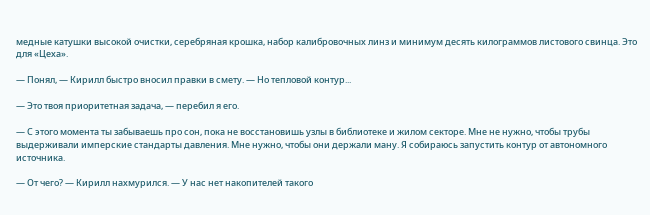медные катушки высокой очистки, серебряная крошка, набор калибровочных линз и минимум десять килограммов листового свинца. Это для «Цеха».

— Понял, — Кирилл быстро вносил правки в смету. — Но тепловой контур...

— Это твоя приоритетная задача, — перебил я его.

— С этого момента ты забываешь про сон, пока не восстановишь узлы в библиотеке и жилом секторе. Мне не нужно, чтобы трубы выдерживали имперские стандарты давления. Мне нужно, чтобы они держали ману. Я собираюсь запустить контур от автономного источника.

— От чего? — Кирилл нахмурился. — У нас нет накопителей такого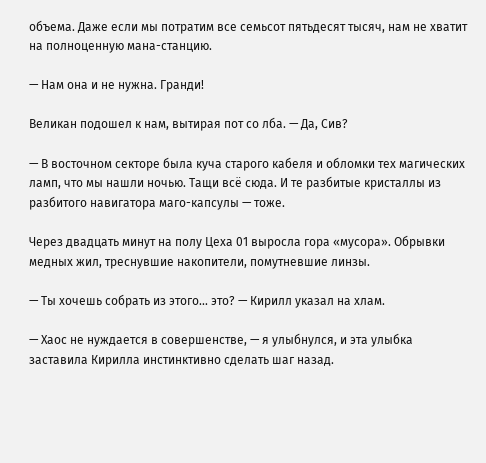объема. Даже если мы потратим все семьсот пятьдесят тысяч, нам не хватит на полноценную мана-станцию.

— Нам она и не нужна. Гранди!

Великан подошел к нам, вытирая пот со лба. — Да, Сив?

— В восточном секторе была куча старого кабеля и обломки тех магических ламп, что мы нашли ночью. Тащи всё сюда. И те разбитые кристаллы из разбитого навигатора маго-капсулы — тоже.

Через двадцать минут на полу Цеха 01 выросла гора «мусора». Обрывки медных жил, треснувшие накопители, помутневшие линзы.

— Ты хочешь собрать из этого... это? — Кирилл указал на хлам.

— Хаос не нуждается в совершенстве, — я улыбнулся, и эта улыбка заставила Кирилла инстинктивно сделать шаг назад.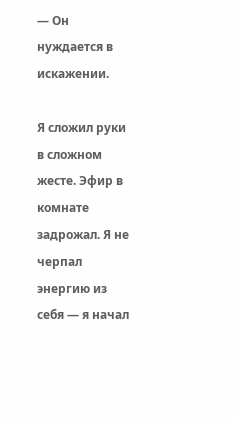— Он нуждается в искажении.

Я сложил руки в сложном жесте. Эфир в комнате задрожал. Я не черпал энергию из себя — я начал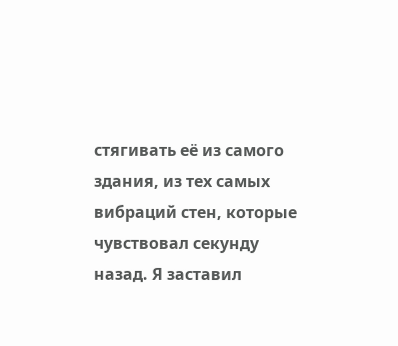стягивать её из самого здания, из тех самых вибраций стен, которые чувствовал секунду назад. Я заставил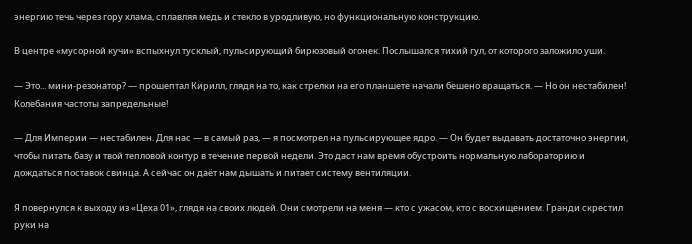энергию течь через гору хлама, сплавляя медь и стекло в уродливую, но функциональную конструкцию.

В центре «мусорной кучи» вспыхнул тусклый, пульсирующий бирюзовый огонек. Послышался тихий гул, от которого заложило уши.

— Это... мини-резонатор? — прошептал Кирилл, глядя на то, как стрелки на его планшете начали бешено вращаться. — Но он нестабилен! Колебания частоты запредельные!

— Для Империи — нестабилен. Для нас — в самый раз, — я посмотрел на пульсирующее ядро. — Он будет выдавать достаточно энергии, чтобы питать базу и твой тепловой контур в течение первой недели. Это даст нам время обустроить нормальную лабораторию и дождаться поставок свинца. А сейчас он даёт нам дышать и питает систему вентиляции.

Я повернулся к выходу из «Цеха 01», глядя на своих людей. Они смотрели на меня — кто с ужасом, кто с восхищением. Гранди скрестил руки на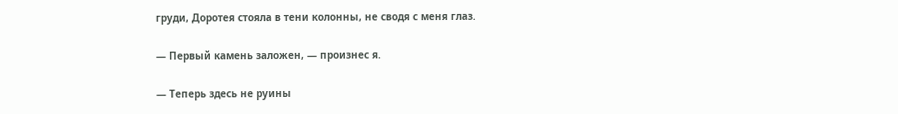груди, Доротея стояла в тени колонны, не сводя с меня глаз.

— Первый камень заложен, — произнес я.

— Теперь здесь не руины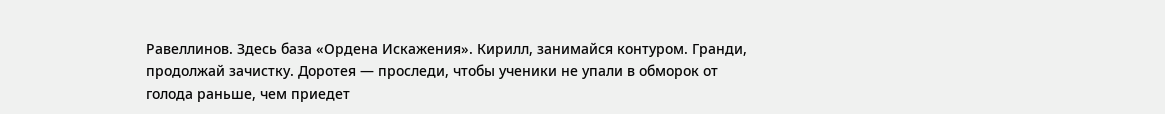Равеллинов. Здесь база «Ордена Искажения». Кирилл, занимайся контуром. Гранди, продолжай зачистку. Доротея — проследи, чтобы ученики не упали в обморок от голода раньше, чем приедет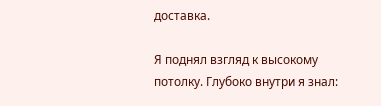доставка.

Я поднял взгляд к высокому потолку. Глубоко внутри я знал: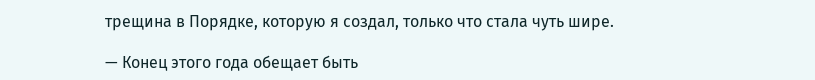трещина в Порядке, которую я создал, только что стала чуть шире.

— Конец этого года обещает быть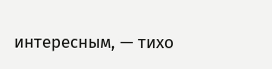интересным, — тихо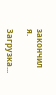закончил я.

Загрузка...